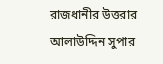রাজধানীর উত্তরার আলাউদ্দিন সুপার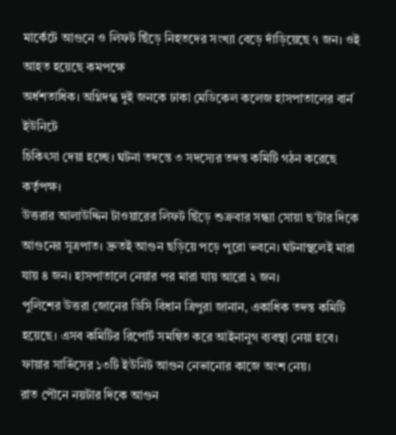মার্কেটে আগুনে ও লিফট ছিঁড়ে নিহতদের সংখ্যা বেড়ে দাঁড়িয়েছে ৭ জন। ওই আহত হয়েছে কমপক্ষে
অর্ধশতাধিক। অগ্নিদগ্ধ দুই জনকে ঢাকা মেডিকেল কলেজ হাসপাতালের বার্ন ইউনিটে
চিকিৎসা দেয়া হচ্ছে। ঘটনা তদন্তে ৩ সদস্যের তদন্ত কমিটি গঠন করেছে
কর্তৃপক্ষ।
উত্তরার আলাউদ্দিন টাওয়ারের লিফট ছিঁড়ে শুক্রবার সন্ধ্যা সোয়া ছ’টার দিকে আগুনের সূত্রপাত। দ্রুতই আগুন ছড়িয়ে পড়ে পুরো ভবনে। ঘটনাস্থলেই মারা যায় ৪ জন। হাসপাতালে নেয়ার পর মারা যায় আরো ২ জন।
পুলিশের উত্তরা জোনের ডিসি বিধান ত্রিপুরা জানান, একাধিক তদন্ত কমিটি হয়েছে। এসব কমিটির রিপোর্ট সমন্বিত করে আইনানুগ ব্যবস্থা নেয়া হবে। ফায়ার সার্ভিসের ১৩টি ইউনিট আগুন নেভানোর কাজে অংশ নেয়।
রাত পৌনে নয়টার দিকে আগুন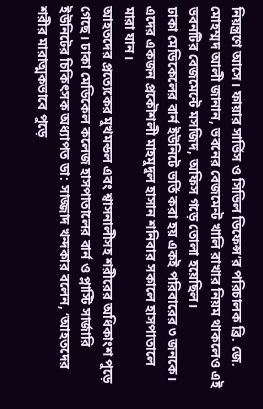নিয়ন্ত্রণে আসে। ফায়ার সার্ভিস ও সিভিল ডিফেন্স’র পরিচালক ব্রি. জে. মোহম্মদ আলী জানান, ভবনের বেজমেন্ট খালি রাখার নিয়ম থাকলেও এই ভবনটির বেজমেন্টে মসজিদ, অফিস গড়ে তোলা হয়েছিল।
ঢাকা মেডিকেলের বার্ন ইউনিটে ভর্তি করা হয় একই পরিবারের ৩ জনকে। এদের একজন প্রকৌশলী মাহমুদুল হাসান শনিবার সকালে হাসপাতালে মারা যান।
আহতদের প্রত্যেকের মুখমন্ডল এবং শ্বাসনালীসহ শরীরের অধিকাংশ পুড়ে গেছে। ঢাকা মেডিকেল কলেজ হাসপাতালের বার্ন ও প্লাস্টি সার্জারি ইউনিটের চিকিৎসক অধ্যাপত ডা: সাজ্জাদ খন্দকার বলেন, ‘আহতদের শরীর মারাত্মকভাবে পুড়ে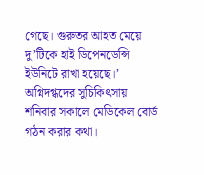গেছে। গুরুতর আহত মেয়ে দু’টিকে হাই ডিপেনডেন্সি ইউনিটে রাখা হয়েছে।’
অগ্নিদগ্ধদের সুচিকিৎসায় শনিবার সকালে মেডিকেল বোর্ড গঠন করার কথা।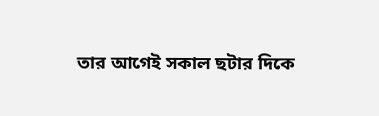তার আগেই সকাল ছটার দিকে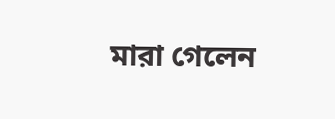মারা গেলেন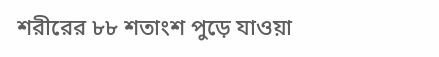শরীরের ৮৮ শতাংশ পুড়ে যাওয়া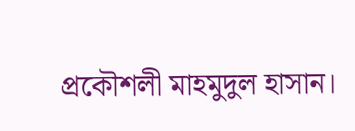প্রকৌশলী মাহমুদুল হাসান।